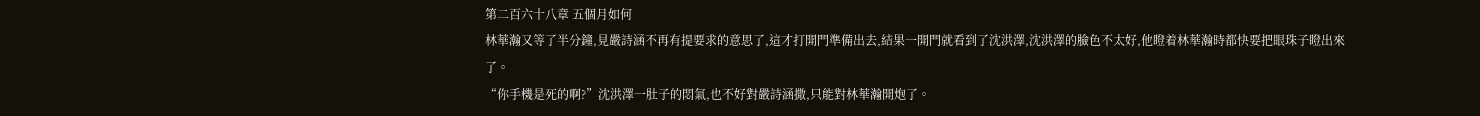第二百六十八章 五個月如何
林華瀚又等了半分鐘,見嚴詩涵不再有提要求的意思了,這才打開門準備出去,結果一開門就看到了沈洪澤,沈洪澤的臉色不太好,他瞪着林華瀚時都快要把眼珠子瞪出來了。
“你手機是死的啊?”沈洪澤一肚子的悶氣,也不好對嚴詩涵撒,只能對林華瀚開炮了。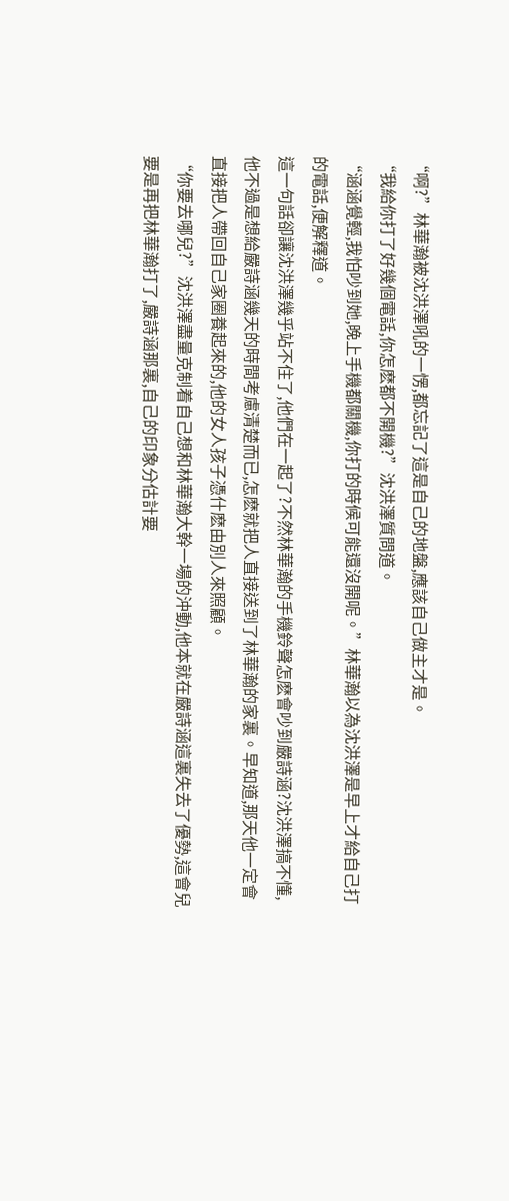“啊?”林華瀚被沈洪澤吼的一愣,都忘記了這是自己的地盤,應該自己做主才是。
“我給你打了好幾個電話,你怎麽都不開機?”沈洪澤質問道。
“涵涵覺輕,我怕吵到她,晚上手機都關機,你打的時候可能還沒開呢。”林華瀚以為沈洪澤是早上才給自己打的電話,便解釋道。
這一句話卻讓沈洪澤幾乎站不住了,他們在一起了?不然林華瀚的手機鈴聲怎麽會吵到嚴詩涵?沈洪澤搞不懂,他不過是想給嚴詩涵幾天的時間考慮清楚而已,怎麽就把人直接送到了林華瀚的家裏。早知道,那天他一定會直接把人帶回自己家圈養起來的,他的女人孩子憑什麽由別人來照顧。
“你要去哪兒?”沈洪澤盡量克制着自己想和林華瀚大幹一場的沖動,他本就在嚴詩涵這裏失去了優勢,這會兒要是再把林華瀚打了,嚴詩涵那裏,自己的印象分估計要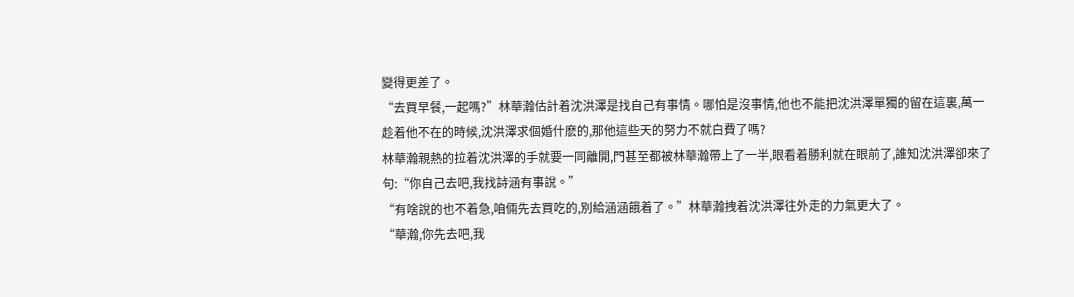變得更差了。
“去買早餐,一起嗎?”林華瀚估計着沈洪澤是找自己有事情。哪怕是沒事情,他也不能把沈洪澤單獨的留在這裏,萬一趁着他不在的時候,沈洪澤求個婚什麽的,那他這些天的努力不就白費了嗎?
林華瀚親熱的拉着沈洪澤的手就要一同離開,門甚至都被林華瀚帶上了一半,眼看着勝利就在眼前了,誰知沈洪澤卻來了句:“你自己去吧,我找詩涵有事說。”
“有啥說的也不着急,咱倆先去買吃的,別給涵涵餓着了。”林華瀚拽着沈洪澤往外走的力氣更大了。
“華瀚,你先去吧,我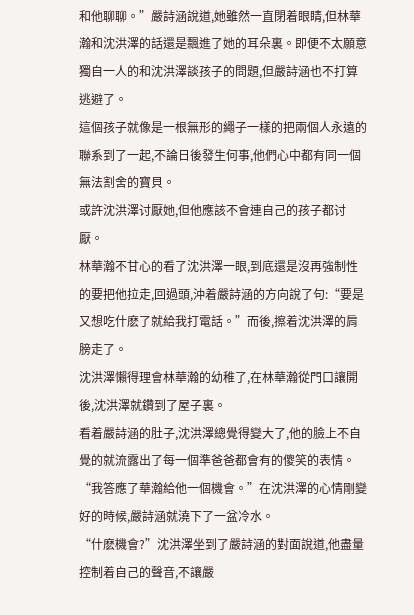和他聊聊。”嚴詩涵說道,她雖然一直閉着眼睛,但林華瀚和沈洪澤的話還是飄進了她的耳朵裏。即便不太願意獨自一人的和沈洪澤談孩子的問題,但嚴詩涵也不打算逃避了。
這個孩子就像是一根無形的繩子一樣的把兩個人永遠的聯系到了一起,不論日後發生何事,他們心中都有同一個無法割舍的寶貝。
或許沈洪澤讨厭她,但他應該不會連自己的孩子都讨厭。
林華瀚不甘心的看了沈洪澤一眼,到底還是沒再強制性的要把他拉走,回過頭,沖着嚴詩涵的方向說了句:“要是又想吃什麽了就給我打電話。”而後,擦着沈洪澤的肩膀走了。
沈洪澤懶得理會林華瀚的幼稚了,在林華瀚從門口讓開後,沈洪澤就鑽到了屋子裏。
看着嚴詩涵的肚子,沈洪澤總覺得變大了,他的臉上不自覺的就流露出了每一個準爸爸都會有的傻笑的表情。
“我答應了華瀚給他一個機會。”在沈洪澤的心情剛變好的時候,嚴詩涵就澆下了一盆冷水。
“什麽機會?”沈洪澤坐到了嚴詩涵的對面說道,他盡量控制着自己的聲音,不讓嚴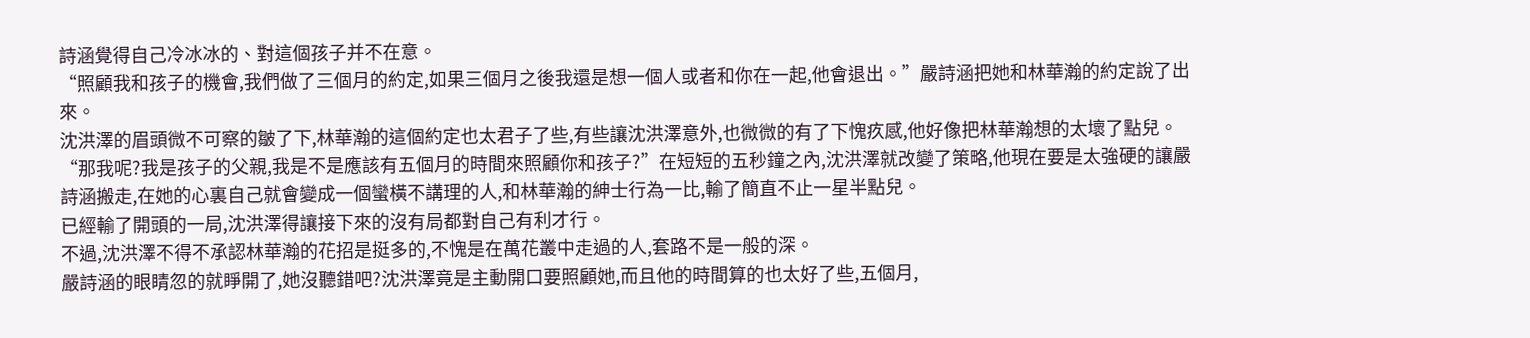詩涵覺得自己冷冰冰的、對這個孩子并不在意。
“照顧我和孩子的機會,我們做了三個月的約定,如果三個月之後我還是想一個人或者和你在一起,他會退出。”嚴詩涵把她和林華瀚的約定說了出來。
沈洪澤的眉頭微不可察的皺了下,林華瀚的這個約定也太君子了些,有些讓沈洪澤意外,也微微的有了下愧疚感,他好像把林華瀚想的太壞了點兒。
“那我呢?我是孩子的父親,我是不是應該有五個月的時間來照顧你和孩子?”在短短的五秒鐘之內,沈洪澤就改變了策略,他現在要是太強硬的讓嚴詩涵搬走,在她的心裏自己就會變成一個蠻橫不講理的人,和林華瀚的紳士行為一比,輸了簡直不止一星半點兒。
已經輸了開頭的一局,沈洪澤得讓接下來的沒有局都對自己有利才行。
不過,沈洪澤不得不承認林華瀚的花招是挺多的,不愧是在萬花叢中走過的人,套路不是一般的深。
嚴詩涵的眼睛忽的就睜開了,她沒聽錯吧?沈洪澤竟是主動開口要照顧她,而且他的時間算的也太好了些,五個月,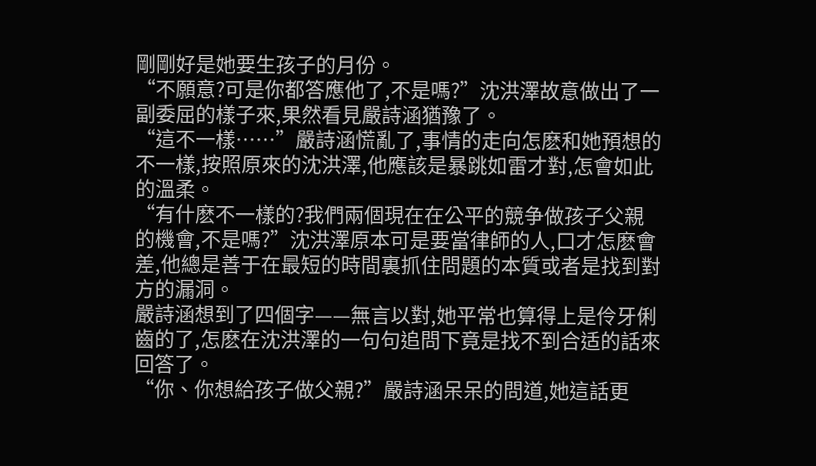剛剛好是她要生孩子的月份。
“不願意?可是你都答應他了,不是嗎?”沈洪澤故意做出了一副委屈的樣子來,果然看見嚴詩涵猶豫了。
“這不一樣……”嚴詩涵慌亂了,事情的走向怎麽和她預想的不一樣,按照原來的沈洪澤,他應該是暴跳如雷才對,怎會如此的溫柔。
“有什麽不一樣的?我們兩個現在在公平的競争做孩子父親的機會,不是嗎?”沈洪澤原本可是要當律師的人,口才怎麽會差,他總是善于在最短的時間裏抓住問題的本質或者是找到對方的漏洞。
嚴詩涵想到了四個字——無言以對,她平常也算得上是伶牙俐齒的了,怎麽在沈洪澤的一句句追問下竟是找不到合适的話來回答了。
“你、你想給孩子做父親?”嚴詩涵呆呆的問道,她這話更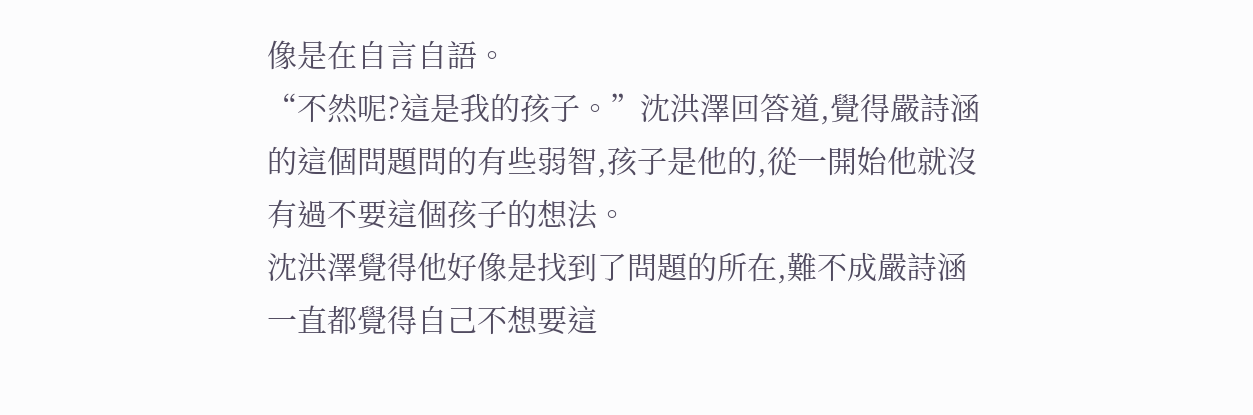像是在自言自語。
“不然呢?這是我的孩子。”沈洪澤回答道,覺得嚴詩涵的這個問題問的有些弱智,孩子是他的,從一開始他就沒有過不要這個孩子的想法。
沈洪澤覺得他好像是找到了問題的所在,難不成嚴詩涵一直都覺得自己不想要這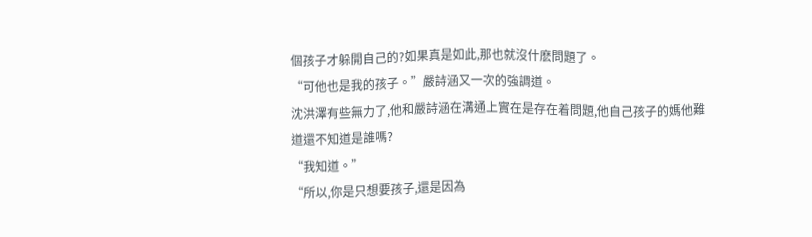個孩子才躲開自己的?如果真是如此,那也就沒什麽問題了。
“可他也是我的孩子。”嚴詩涵又一次的強調道。
沈洪澤有些無力了,他和嚴詩涵在溝通上實在是存在着問題,他自己孩子的媽他難道還不知道是誰嗎?
“我知道。”
“所以,你是只想要孩子,還是因為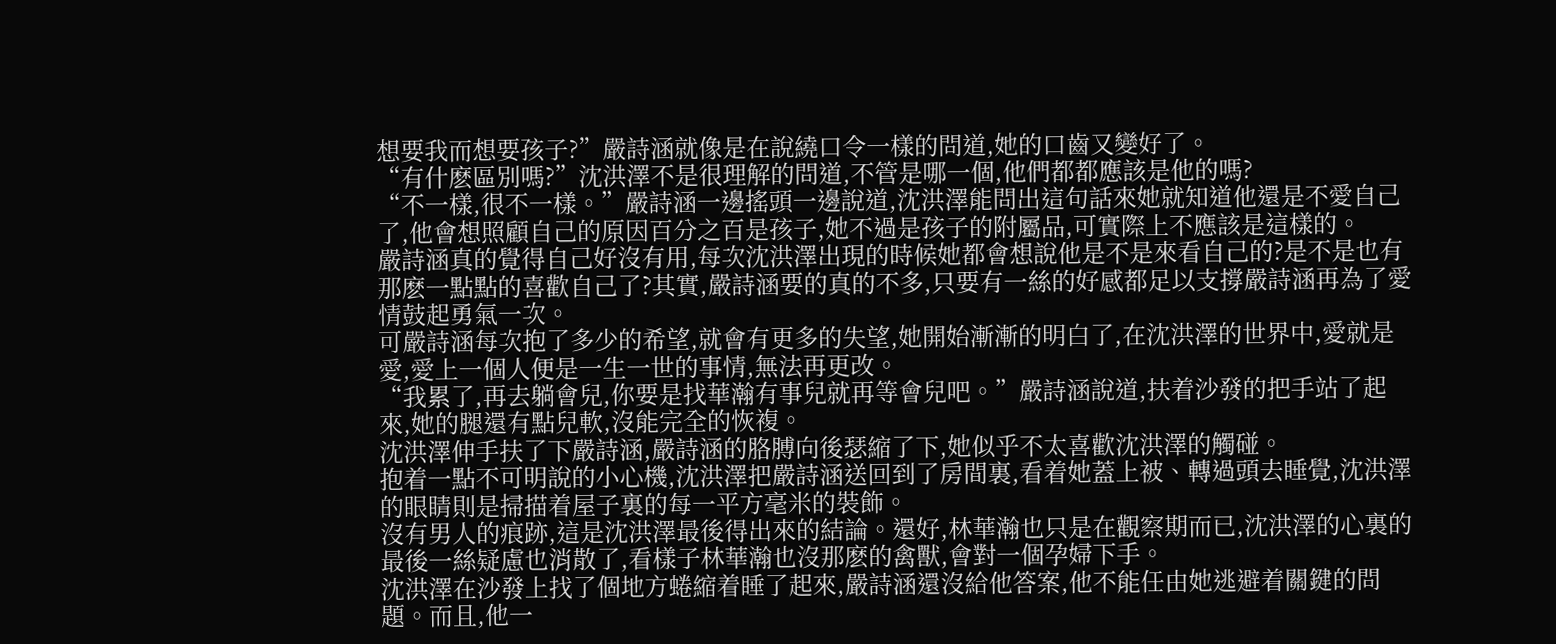想要我而想要孩子?”嚴詩涵就像是在說繞口令一樣的問道,她的口齒又變好了。
“有什麽區別嗎?”沈洪澤不是很理解的問道,不管是哪一個,他們都都應該是他的嗎?
“不一樣,很不一樣。”嚴詩涵一邊搖頭一邊說道,沈洪澤能問出這句話來她就知道他還是不愛自己了,他會想照顧自己的原因百分之百是孩子,她不過是孩子的附屬品,可實際上不應該是這樣的。
嚴詩涵真的覺得自己好沒有用,每次沈洪澤出現的時候她都會想說他是不是來看自己的?是不是也有那麽一點點的喜歡自己了?其實,嚴詩涵要的真的不多,只要有一絲的好感都足以支撐嚴詩涵再為了愛情鼓起勇氣一次。
可嚴詩涵每次抱了多少的希望,就會有更多的失望,她開始漸漸的明白了,在沈洪澤的世界中,愛就是愛,愛上一個人便是一生一世的事情,無法再更改。
“我累了,再去躺會兒,你要是找華瀚有事兒就再等會兒吧。”嚴詩涵說道,扶着沙發的把手站了起來,她的腿還有點兒軟,沒能完全的恢複。
沈洪澤伸手扶了下嚴詩涵,嚴詩涵的胳膊向後瑟縮了下,她似乎不太喜歡沈洪澤的觸碰。
抱着一點不可明說的小心機,沈洪澤把嚴詩涵送回到了房間裏,看着她蓋上被、轉過頭去睡覺,沈洪澤的眼睛則是掃描着屋子裏的每一平方毫米的裝飾。
沒有男人的痕跡,這是沈洪澤最後得出來的結論。還好,林華瀚也只是在觀察期而已,沈洪澤的心裏的最後一絲疑慮也消散了,看樣子林華瀚也沒那麽的禽獸,會對一個孕婦下手。
沈洪澤在沙發上找了個地方蜷縮着睡了起來,嚴詩涵還沒給他答案,他不能任由她逃避着關鍵的問題。而且,他一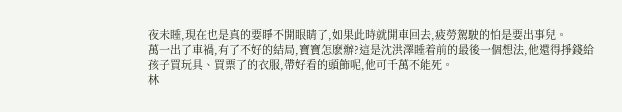夜未睡,現在也是真的要睜不開眼睛了,如果此時就開車回去,疲勞駕駛的怕是要出事兒。
萬一出了車禍,有了不好的結局,寶寶怎麽辦?這是沈洪澤睡着前的最後一個想法,他還得掙錢給孩子買玩具、買票了的衣服,帶好看的頭飾呢,他可千萬不能死。
林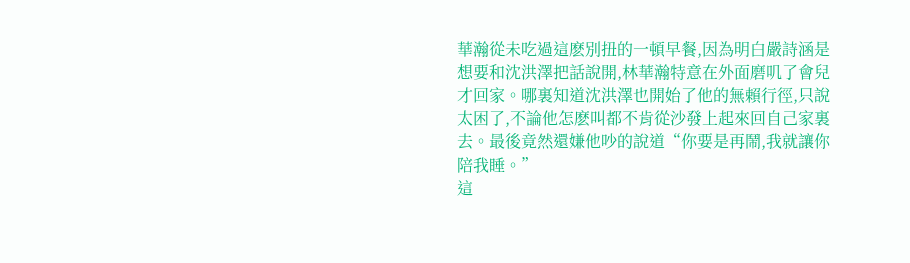華瀚從未吃過這麽別扭的一頓早餐,因為明白嚴詩涵是想要和沈洪澤把話說開,林華瀚特意在外面磨叽了會兒才回家。哪裏知道沈洪澤也開始了他的無賴行徑,只說太困了,不論他怎麽叫都不肯從沙發上起來回自己家裏去。最後竟然還嫌他吵的說道“你要是再鬧,我就讓你陪我睡。”
這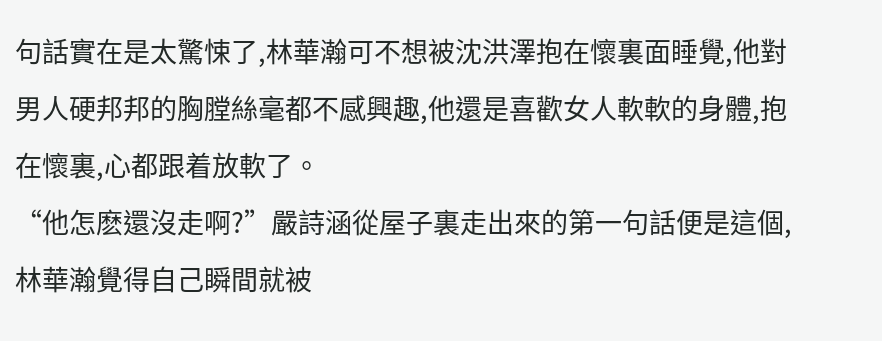句話實在是太驚悚了,林華瀚可不想被沈洪澤抱在懷裏面睡覺,他對男人硬邦邦的胸膛絲毫都不感興趣,他還是喜歡女人軟軟的身體,抱在懷裏,心都跟着放軟了。
“他怎麽還沒走啊?”嚴詩涵從屋子裏走出來的第一句話便是這個,林華瀚覺得自己瞬間就被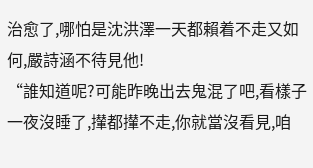治愈了,哪怕是沈洪澤一天都賴着不走又如何,嚴詩涵不待見他!
“誰知道呢?可能昨晚出去鬼混了吧,看樣子一夜沒睡了,攆都攆不走,你就當沒看見,咱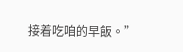接着吃咱的早飯。”